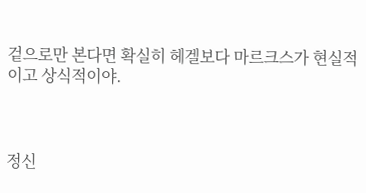겉으로만 본다면 확실히 헤겔보다 마르크스가 현실적이고 상식적이야.



정신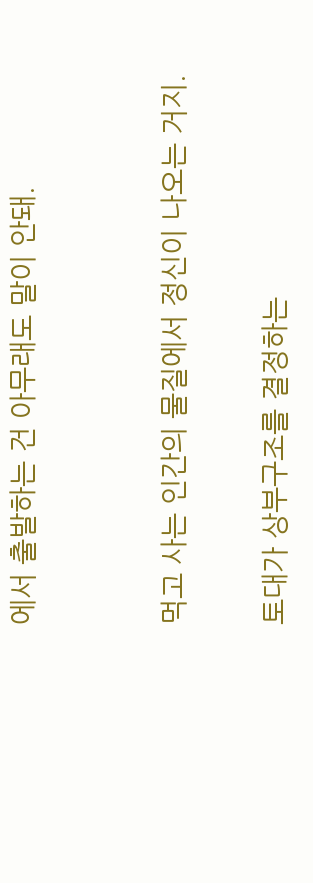에서 출발하는 건 아무래도 말이 안돼.


먹고 사는 인간의 물질에서 정신이 나오는 거지.

토대가 상부구조를 결정하는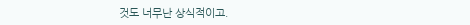것도 너무난 상식적이고.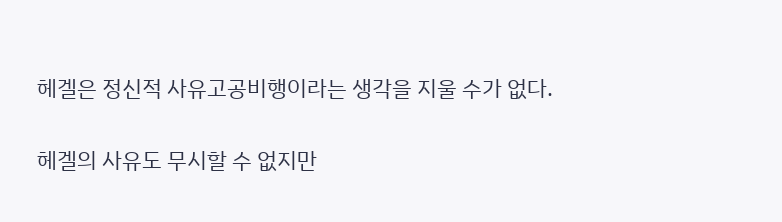헤겔은 정신적 사유고공비행이라는 생각을 지울 수가 없다.


헤겔의 사유도 무시할 수 없지만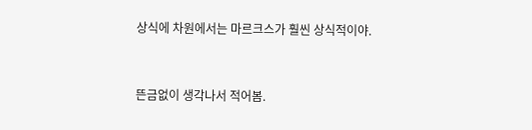상식에 차원에서는 마르크스가 훨씬 상식적이야.


뜬금없이 생각나서 적어봄.